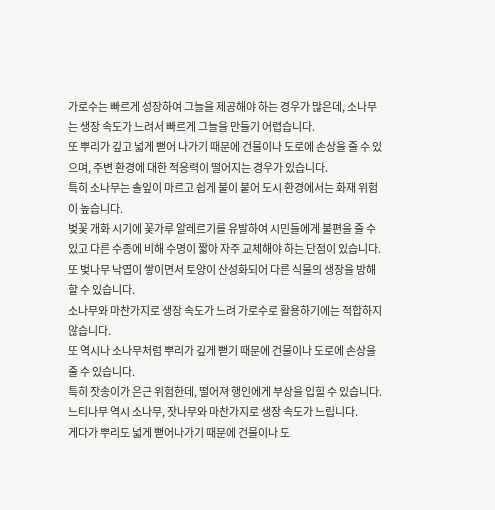가로수는 빠르게 성장하여 그늘을 제공해야 하는 경우가 많은데, 소나무는 생장 속도가 느려서 빠르게 그늘을 만들기 어렵습니다.
또 뿌리가 깊고 넓게 뻗어 나가기 때문에 건물이나 도로에 손상을 줄 수 있으며, 주변 환경에 대한 적응력이 떨어지는 경우가 있습니다.
특히 소나무는 솔잎이 마르고 쉽게 불이 붙어 도시 환경에서는 화재 위험이 높습니다.
벚꽃 개화 시기에 꽃가루 알레르기를 유발하여 시민들에게 불편을 줄 수 있고 다른 수종에 비해 수명이 짧아 자주 교체해야 하는 단점이 있습니다.
또 벚나무 낙엽이 쌓이면서 토양이 산성화되어 다른 식물의 생장을 방해할 수 있습니다.
소나무와 마찬가지로 생장 속도가 느려 가로수로 활용하기에는 적합하지 않습니다.
또 역시나 소나무처럼 뿌리가 깊게 뻗기 때문에 건물이나 도로에 손상을 줄 수 있습니다.
특히 잣송이가 은근 위험한데, 떨어져 행인에게 부상을 입힐 수 있습니다.
느티나무 역시 소나무, 잣나무와 마찬가지로 생장 속도가 느립니다.
게다가 뿌리도 넓게 뻗어나가기 때문에 건물이나 도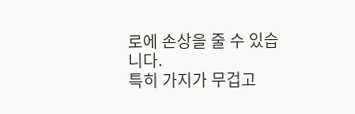로에 손상을 줄 수 있습니다.
특히 가지가 무겁고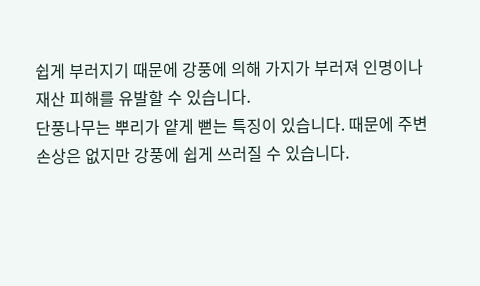쉽게 부러지기 때문에 강풍에 의해 가지가 부러져 인명이나 재산 피해를 유발할 수 있습니다.
단풍나무는 뿌리가 얕게 뻗는 특징이 있습니다. 때문에 주변 손상은 없지만 강풍에 쉽게 쓰러질 수 있습니다.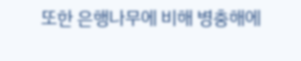또한 은행나무에 비해 병충해에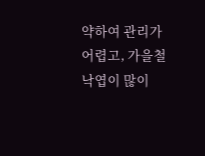약하여 관리가 어렵고, 가을철 낙엽이 많이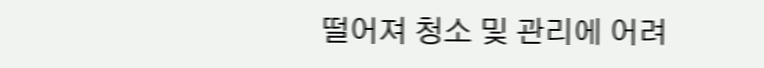떨어져 청소 및 관리에 어려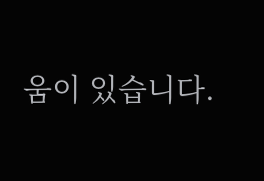움이 있습니다.